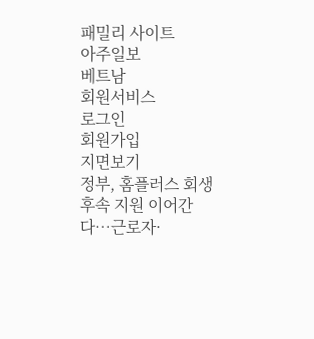패밀리 사이트
아주일보
베트남
회원서비스
로그인
회원가입
지면보기
정부, 홈플러스 회생 후속 지원 이어간다…근로자·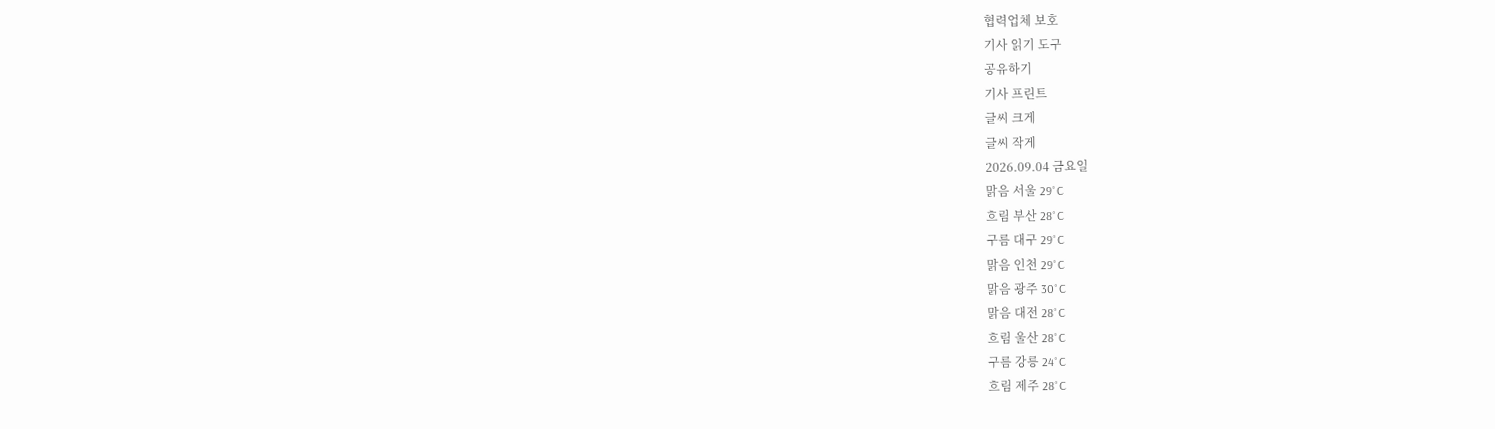협력업체 보호
기사 읽기 도구
공유하기
기사 프린트
글씨 크게
글씨 작게
2026.09.04 금요일
맑음 서울 29˚C
흐림 부산 28˚C
구름 대구 29˚C
맑음 인천 29˚C
맑음 광주 30˚C
맑음 대전 28˚C
흐림 울산 28˚C
구름 강릉 24˚C
흐림 제주 28˚C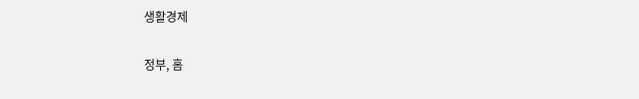생활경제

정부, 홈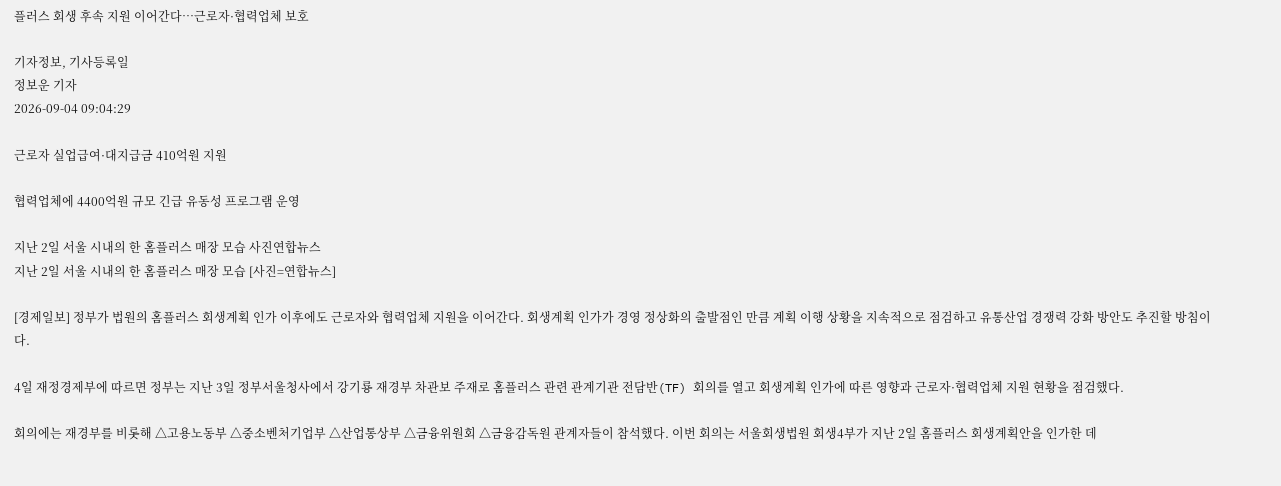플러스 회생 후속 지원 이어간다…근로자·협력업체 보호

기자정보, 기사등록일
정보운 기자
2026-09-04 09:04:29

근로자 실업급여·대지급금 410억원 지원

협력업체에 4400억원 규모 긴급 유동성 프로그램 운영

지난 2일 서울 시내의 한 홈플러스 매장 모습 사진연합뉴스
지난 2일 서울 시내의 한 홈플러스 매장 모습 [사진=연합뉴스]

[경제일보] 정부가 법원의 홈플러스 회생계획 인가 이후에도 근로자와 협력업체 지원을 이어간다. 회생계획 인가가 경영 정상화의 출발점인 만큼 계획 이행 상황을 지속적으로 점검하고 유통산업 경쟁력 강화 방안도 추진할 방침이다.

4일 재정경제부에 따르면 정부는 지난 3일 정부서울청사에서 강기룡 재경부 차관보 주재로 홈플러스 관련 관계기관 전담반(TF) 회의를 열고 회생계획 인가에 따른 영향과 근로자·협력업체 지원 현황을 점검했다.

회의에는 재경부를 비롯해 △고용노동부 △중소벤처기업부 △산업통상부 △금융위원회 △금융감독원 관계자들이 참석했다. 이번 회의는 서울회생법원 회생4부가 지난 2일 홈플러스 회생계획안을 인가한 데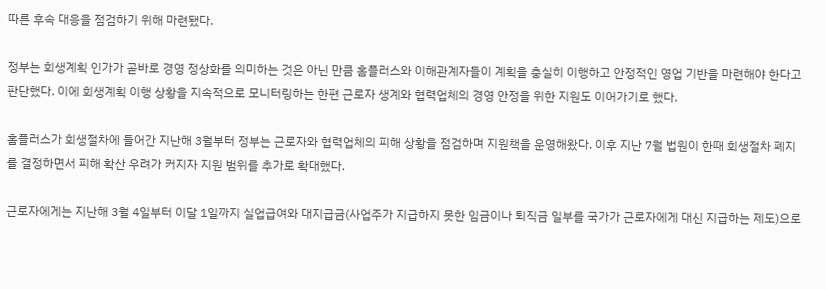따른 후속 대응을 점검하기 위해 마련됐다.

정부는 회생계획 인가가 곧바로 경영 정상화를 의미하는 것은 아닌 만큼 홈플러스와 이해관계자들이 계획을 충실히 이행하고 안정적인 영업 기반을 마련해야 한다고 판단했다. 이에 회생계획 이행 상황을 지속적으로 모니터링하는 한편 근로자 생계와 협력업체의 경영 안정을 위한 지원도 이어가기로 했다.

홈플러스가 회생절차에 들어간 지난해 3월부터 정부는 근로자와 협력업체의 피해 상황을 점검하며 지원책을 운영해왔다. 이후 지난 7월 법원이 한때 회생절차 폐지를 결정하면서 피해 확산 우려가 커지자 지원 범위를 추가로 확대했다.

근로자에게는 지난해 3월 4일부터 이달 1일까지 실업급여와 대지급금(사업주가 지급하지 못한 임금이나 퇴직금 일부를 국가가 근로자에게 대신 지급하는 제도)으로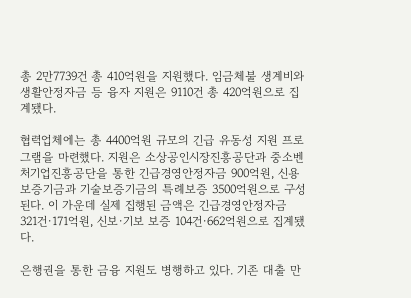총 2만7739건 총 410억원을 지원했다. 임금체불 생계비와 생활안정자금 등 융자 지원은 9110건 총 420억원으로 집계됐다.

협력업체에는 총 4400억원 규모의 긴급 유동성 지원 프로그램을 마련했다. 지원은 소상공인시장진흥공단과 중소벤처기업진흥공단을 통한 긴급경영안정자금 900억원, 신용보증기금과 기술보증기금의 특례보증 3500억원으로 구성된다. 이 가운데 실제 집행된 금액은 긴급경영안정자금 321건·171억원, 신보·기보 보증 104건·662억원으로 집계됐다.

은행권을 통한 금융 지원도 병행하고 있다. 기존 대출 만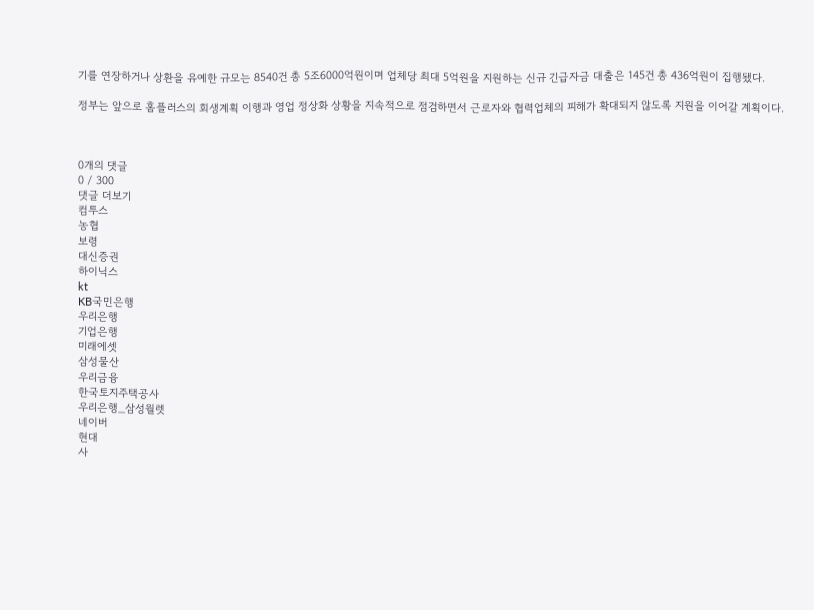기를 연장하거나 상환을 유예한 규모는 8540건 총 5조6000억원이며 업체당 최대 5억원을 지원하는 신규 긴급자금 대출은 145건 총 436억원이 집행됐다.

정부는 앞으로 홈플러스의 회생계획 이행과 영업 정상화 상황을 지속적으로 점검하면서 근로자와 협력업체의 피해가 확대되지 않도록 지원을 이어갈 계획이다.



0개의 댓글
0 / 300
댓글 더보기
컴투스
농협
보령
대신증권
하이닉스
kt
KB국민은행
우리은행
기업은행
미래에셋
삼성물산
우리금융
한국토지주택공사
우리은행_삼성월렛
네이버
현대
사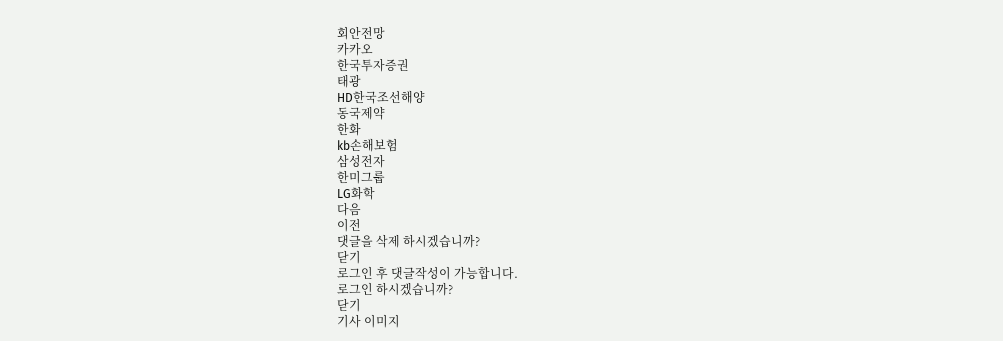회안전망
카카오
한국투자증권
태광
HD한국조선해양
동국제약
한화
kb손해보험
삼성전자
한미그룹
LG화학
다음
이전
댓글을 삭제 하시겠습니까?
닫기
로그인 후 댓글작성이 가능합니다.
로그인 하시겠습니까?
닫기
기사 이미지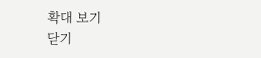확대 보기
닫기